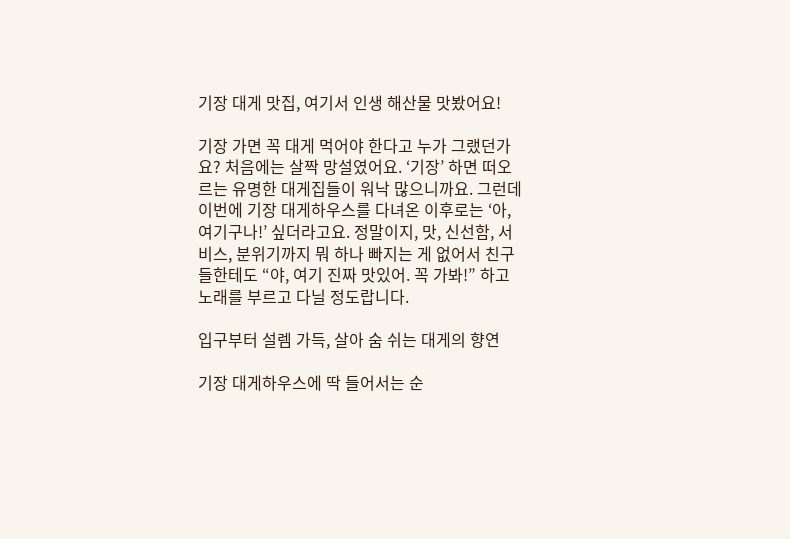기장 대게 맛집, 여기서 인생 해산물 맛봤어요!

기장 가면 꼭 대게 먹어야 한다고 누가 그랬던가요? 처음에는 살짝 망설였어요. ‘기장’ 하면 떠오르는 유명한 대게집들이 워낙 많으니까요. 그런데 이번에 기장 대게하우스를 다녀온 이후로는 ‘아, 여기구나!’ 싶더라고요. 정말이지, 맛, 신선함, 서비스, 분위기까지 뭐 하나 빠지는 게 없어서 친구들한테도 “야, 여기 진짜 맛있어. 꼭 가봐!” 하고 노래를 부르고 다닐 정도랍니다.

입구부터 설렘 가득, 살아 숨 쉬는 대게의 향연

기장 대게하우스에 딱 들어서는 순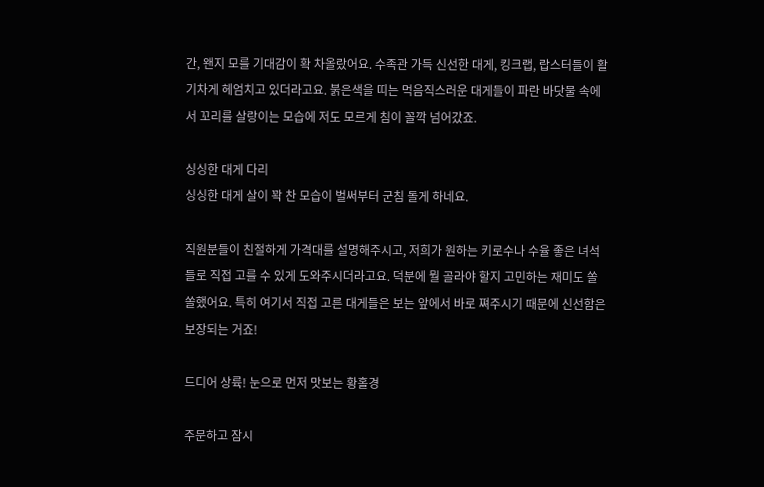간, 왠지 모를 기대감이 확 차올랐어요. 수족관 가득 신선한 대게, 킹크랩, 랍스터들이 활기차게 헤엄치고 있더라고요. 붉은색을 띠는 먹음직스러운 대게들이 파란 바닷물 속에서 꼬리를 살랑이는 모습에 저도 모르게 침이 꼴깍 넘어갔죠.

싱싱한 대게 다리
싱싱한 대게 살이 꽉 찬 모습이 벌써부터 군침 돌게 하네요.

직원분들이 친절하게 가격대를 설명해주시고, 저희가 원하는 키로수나 수율 좋은 녀석들로 직접 고를 수 있게 도와주시더라고요. 덕분에 뭘 골라야 할지 고민하는 재미도 쏠쏠했어요. 특히 여기서 직접 고른 대게들은 보는 앞에서 바로 쪄주시기 때문에 신선함은 보장되는 거죠!

드디어 상륙! 눈으로 먼저 맛보는 황홀경

주문하고 잠시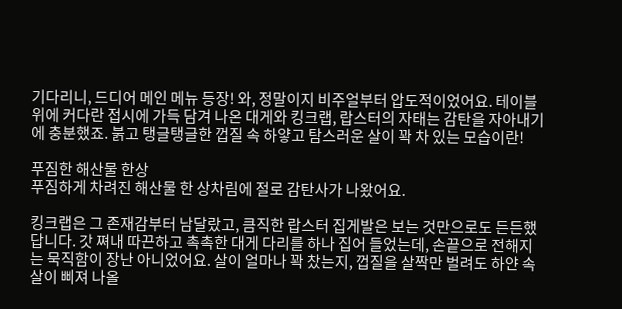기다리니, 드디어 메인 메뉴 등장! 와, 정말이지 비주얼부터 압도적이었어요. 테이블 위에 커다란 접시에 가득 담겨 나온 대게와 킹크랩, 랍스터의 자태는 감탄을 자아내기에 충분했죠. 붉고 탱글탱글한 껍질 속 하얗고 탐스러운 살이 꽉 차 있는 모습이란!

푸짐한 해산물 한상
푸짐하게 차려진 해산물 한 상차림에 절로 감탄사가 나왔어요.

킹크랩은 그 존재감부터 남달랐고, 큼직한 랍스터 집게발은 보는 것만으로도 든든했답니다. 갓 쪄내 따끈하고 촉촉한 대게 다리를 하나 집어 들었는데, 손끝으로 전해지는 묵직함이 장난 아니었어요. 살이 얼마나 꽉 찼는지, 껍질을 살짝만 벌려도 하얀 속살이 삐져 나올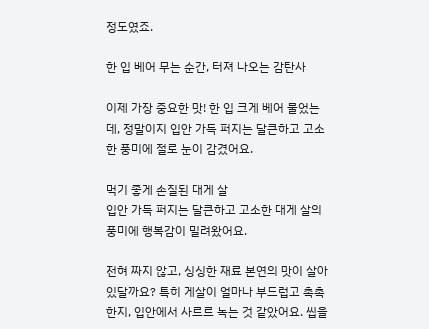정도였죠.

한 입 베어 무는 순간, 터져 나오는 감탄사

이제 가장 중요한 맛! 한 입 크게 베어 물었는데, 정말이지 입안 가득 퍼지는 달큰하고 고소한 풍미에 절로 눈이 감겼어요.

먹기 좋게 손질된 대게 살
입안 가득 퍼지는 달큰하고 고소한 대게 살의 풍미에 행복감이 밀려왔어요.

전혀 짜지 않고, 싱싱한 재료 본연의 맛이 살아있달까요? 특히 게살이 얼마나 부드럽고 촉촉한지, 입안에서 사르르 녹는 것 같았어요. 씹을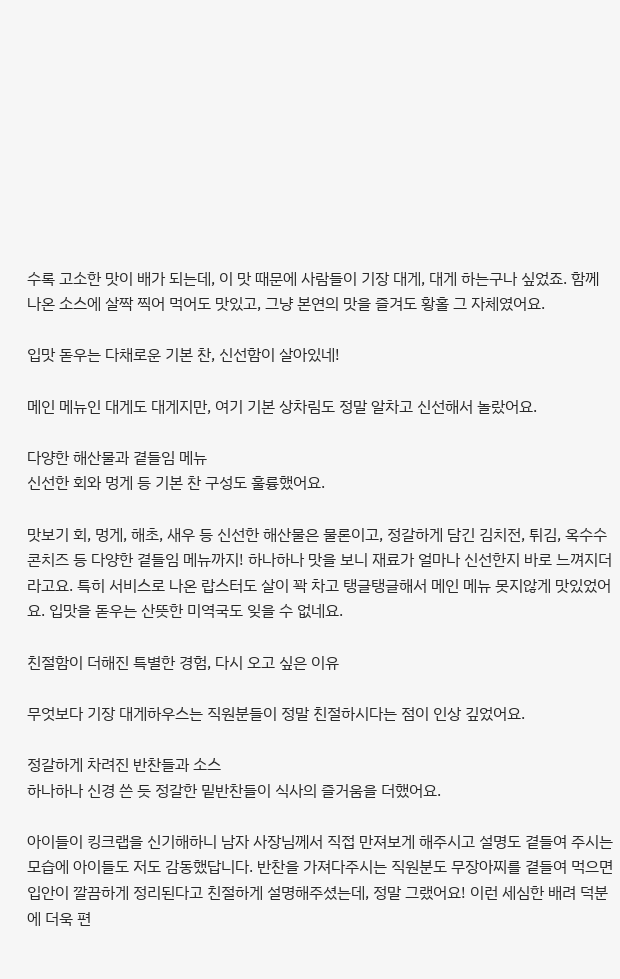수록 고소한 맛이 배가 되는데, 이 맛 때문에 사람들이 기장 대게, 대게 하는구나 싶었죠. 함께 나온 소스에 살짝 찍어 먹어도 맛있고, 그냥 본연의 맛을 즐겨도 황홀 그 자체였어요.

입맛 돋우는 다채로운 기본 찬, 신선함이 살아있네!

메인 메뉴인 대게도 대게지만, 여기 기본 상차림도 정말 알차고 신선해서 놀랐어요.

다양한 해산물과 곁들임 메뉴
신선한 회와 멍게 등 기본 찬 구성도 훌륭했어요.

맛보기 회, 멍게, 해초, 새우 등 신선한 해산물은 물론이고, 정갈하게 담긴 김치전, 튀김, 옥수수 콘치즈 등 다양한 곁들임 메뉴까지! 하나하나 맛을 보니 재료가 얼마나 신선한지 바로 느껴지더라고요. 특히 서비스로 나온 랍스터도 살이 꽉 차고 탱글탱글해서 메인 메뉴 못지않게 맛있었어요. 입맛을 돋우는 산뜻한 미역국도 잊을 수 없네요.

친절함이 더해진 특별한 경험, 다시 오고 싶은 이유

무엇보다 기장 대게하우스는 직원분들이 정말 친절하시다는 점이 인상 깊었어요.

정갈하게 차려진 반찬들과 소스
하나하나 신경 쓴 듯 정갈한 밑반찬들이 식사의 즐거움을 더했어요.

아이들이 킹크랩을 신기해하니 남자 사장님께서 직접 만져보게 해주시고 설명도 곁들여 주시는 모습에 아이들도 저도 감동했답니다. 반찬을 가져다주시는 직원분도 무장아찌를 곁들여 먹으면 입안이 깔끔하게 정리된다고 친절하게 설명해주셨는데, 정말 그랬어요! 이런 세심한 배려 덕분에 더욱 편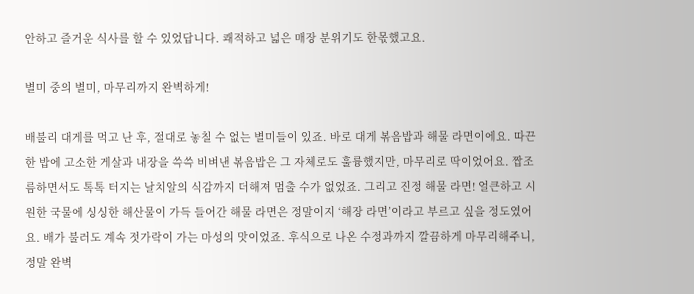안하고 즐거운 식사를 할 수 있었답니다. 쾌적하고 넓은 매장 분위기도 한몫했고요.

별미 중의 별미, 마무리까지 완벽하게!

배불리 대게를 먹고 난 후, 절대로 놓칠 수 없는 별미들이 있죠. 바로 대게 볶음밥과 해물 라면이에요. 따끈한 밥에 고소한 게살과 내장을 쓱쓱 비벼낸 볶음밥은 그 자체로도 훌륭했지만, 마무리로 딱이었어요. 짭조름하면서도 톡톡 터지는 날치알의 식감까지 더해져 멈출 수가 없었죠. 그리고 진정 해물 라면! 얼큰하고 시원한 국물에 싱싱한 해산물이 가득 들어간 해물 라면은 정말이지 ‘해장 라면’이라고 부르고 싶을 정도였어요. 배가 불러도 계속 젓가락이 가는 마성의 맛이었죠. 후식으로 나온 수정과까지 깔끔하게 마무리해주니, 정말 완벽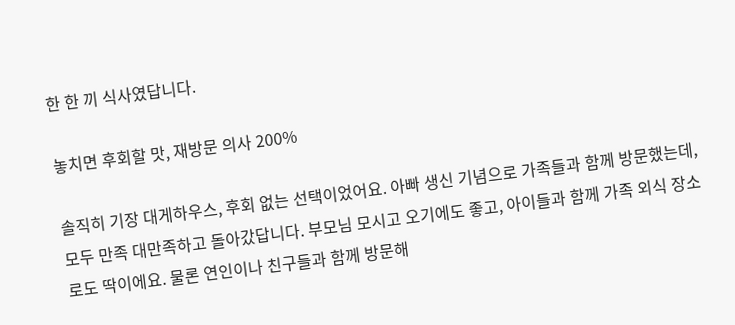한 한 끼 식사였답니다.

놓치면 후회할 맛, 재방문 의사 200%

솔직히 기장 대게하우스, 후회 없는 선택이었어요. 아빠 생신 기념으로 가족들과 함께 방문했는데, 모두 만족 대만족하고 돌아갔답니다. 부모님 모시고 오기에도 좋고, 아이들과 함께 가족 외식 장소로도 딱이에요. 물론 연인이나 친구들과 함께 방문해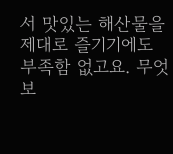서 맛있는 해산물을 제대로 즐기기에도 부족함 없고요. 무엇보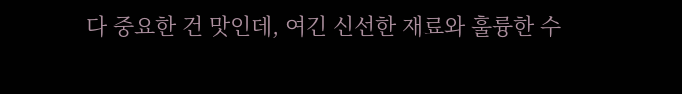다 중요한 건 맛인데, 여긴 신선한 재료와 훌륭한 수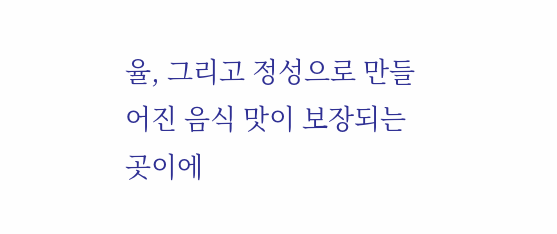율, 그리고 정성으로 만들어진 음식 맛이 보장되는 곳이에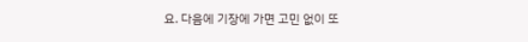요. 다음에 기장에 가면 고민 없이 또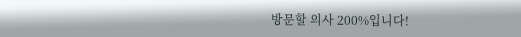방문할 의사 200%입니다!